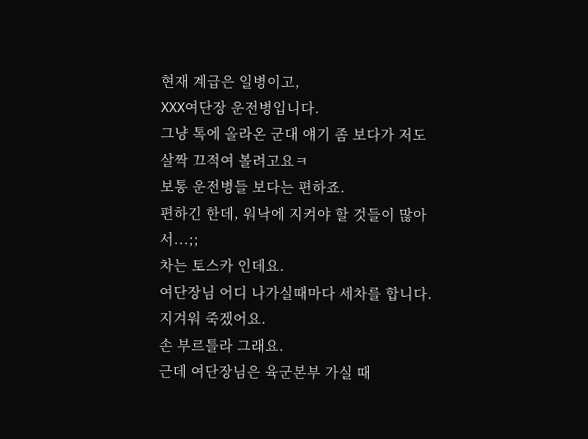현재 계급은 일병이고,
XXX여단장 운전병입니다.
그냥 톡에 올라온 군대 얘기 좀 보다가 저도 살짝 끄적여 볼려고요ㅋ
보통 운전병들 보다는 편하죠.
편하긴 한데, 워낙에 지켜야 할 것들이 많아서...;;
차는 토스카 인데요.
여단장님 어디 나가실때마다 세차를 합니다.
지겨워 죽겠어요.
손 부르틀라 그래요.
근데 여단장님은 육군본부 가실 때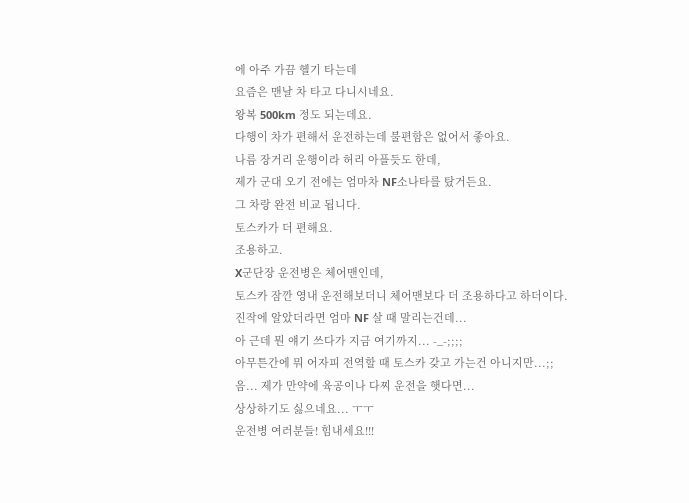에 아주 가끔 헬기 타는데
요즘은 맨날 차 타고 다니시네요.
왕복 500km 정도 되는데요.
다행이 차가 편해서 운전하는데 불편함은 없어서 좋아요.
나름 장거리 운행이라 허리 아플듯도 한데,
제가 군대 오기 전에는 엄마차 NF소나타를 탔거든요.
그 차랑 완전 비교 됩니다.
토스카가 더 편해요.
조용하고.
X군단장 운전병은 체어맨인데,
토스카 잠깐 영내 운전해보더니 체어맨보다 더 조용하다고 하더이다.
진작에 알았더라면 엄마 NF 살 때 말리는건데...
아 근데 뭔 얘기 쓰다가 지금 여기까지... -_-;;;;
아무튼간에 뭐 어자피 전역할 때 토스카 갖고 가는건 아니지만...;;
음... 제가 만약에 육공이나 다찌 운전을 햇다면...
상상하기도 싫으네요... ㅜㅜ
운전병 여러분들! 힘내세요!!!